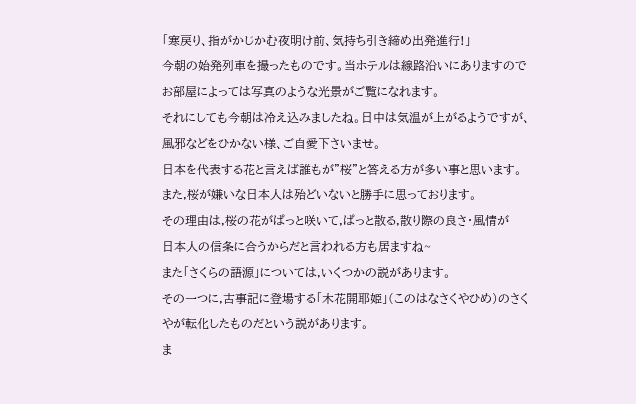「寒戻り、指がかじかむ夜明け前、気持ち引き締め出発進行!」
今朝の始発列車を撮ったものです。当ホテルは線路沿いにありますので
お部屋によっては写真のような光景がご覧になれます。
それにしても今朝は冷え込みましたね。日中は気温が上がるようですが、
風邪などをひかない様、ご自愛下さいませ。
日本を代表する花と言えば誰もが”桜”と答える方が多い事と思います。
また,桜が嫌いな日本人は殆どいないと勝手に思っております。
その理由は,桜の花がぱっと咲いて,ぱっと散る,散り際の良さ・風情が
日本人の信条に合うからだと言われる方も居ますね~
また「さくらの語源」については,いくつかの説があります。
その一つに,古事記に登場する「木花開耶姫」(このはなさくやひめ)のさくやが転化したものだという説があります。
ま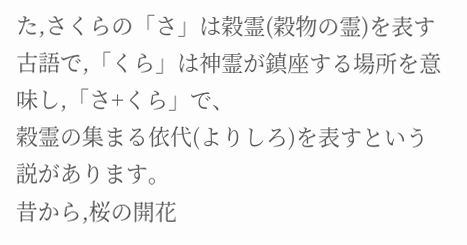た,さくらの「さ」は穀霊(穀物の霊)を表す古語で,「くら」は神霊が鎮座する場所を意味し,「さ+くら」で、
穀霊の集まる依代(よりしろ)を表すという説があります。
昔から,桜の開花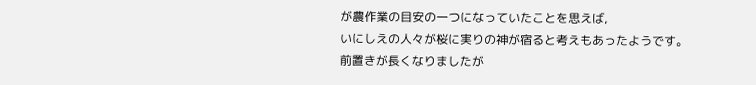が農作業の目安の一つになっていたことを思えば,
いにしえの人々が桜に実りの神が宿ると考えもあったようです。
前置きが長くなりましたが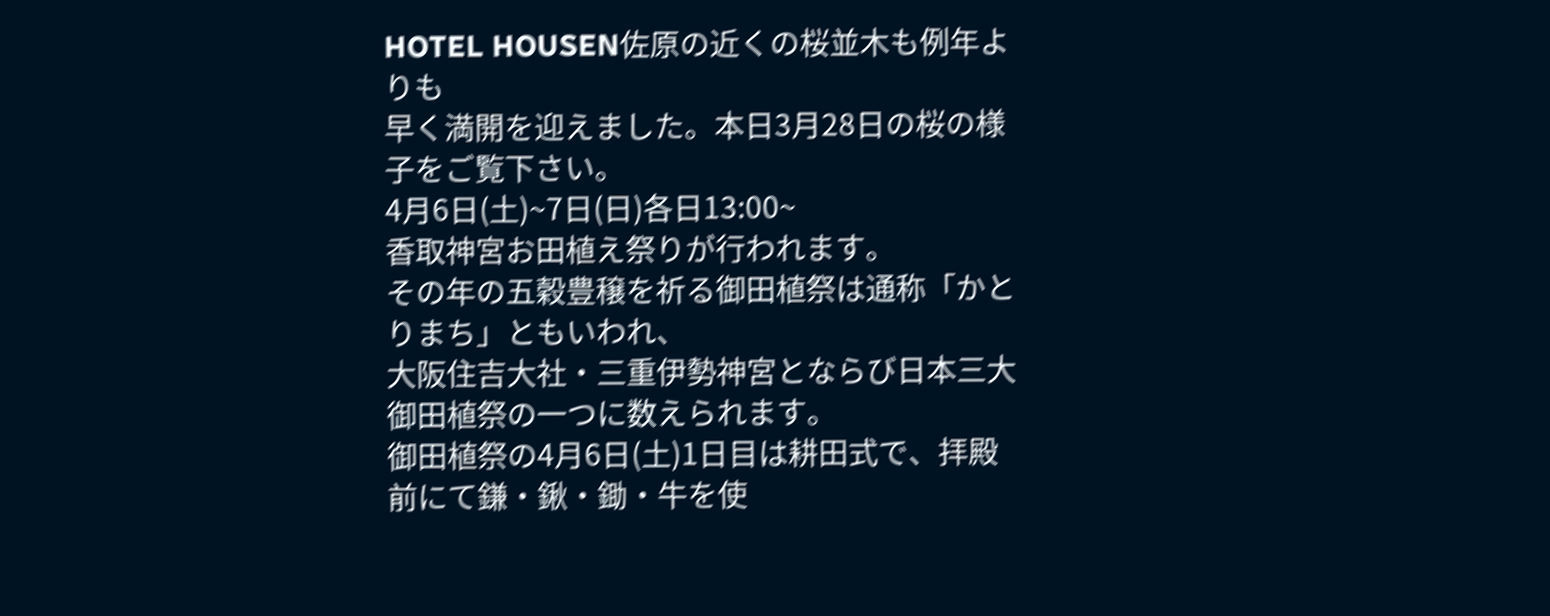HOTEL HOUSEN佐原の近くの桜並木も例年よりも
早く満開を迎えました。本日3月28日の桜の様子をご覧下さい。
4月6日(土)~7日(日)各日13:00~
香取神宮お田植え祭りが行われます。
その年の五穀豊穣を祈る御田植祭は通称「かとりまち」ともいわれ、
大阪住吉大社・三重伊勢神宮とならび日本三大御田植祭の一つに数えられます。
御田植祭の4月6日(土)1日目は耕田式で、拝殿前にて鎌・鍬・鋤・牛を使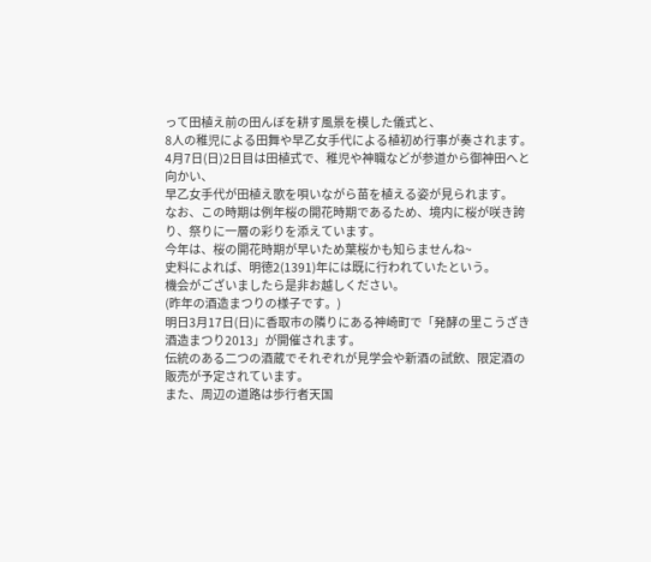って田植え前の田んぼを耕す風景を模した儀式と、
8人の稚児による田舞や早乙女手代による植初め行事が奏されます。
4月7日(日)2日目は田植式で、稚児や神職などが参道から御神田へと向かい、
早乙女手代が田植え歌を唄いながら苗を植える姿が見られます。
なお、この時期は例年桜の開花時期であるため、境内に桜が咲き誇り、祭りに一層の彩りを添えています。
今年は、桜の開花時期が早いため葉桜かも知らませんね~
史料によれば、明徳2(1391)年には既に行われていたという。
機会がございましたら是非お越しください。
(昨年の酒造まつりの様子です。)
明日3月17日(日)に香取市の隣りにある神崎町で「発酵の里こうざき 酒造まつり2013」が開催されます。
伝統のある二つの酒蔵でそれぞれが見学会や新酒の試飲、限定酒の販売が予定されています。
また、周辺の道路は歩行者天国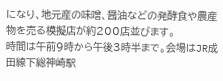になり、地元産の味噌、醤油などの発酵食や農産物を売る模擬店が約200店並びます。
時間は午前9時から午後3時半まで。会場はJR成田線下総神崎駅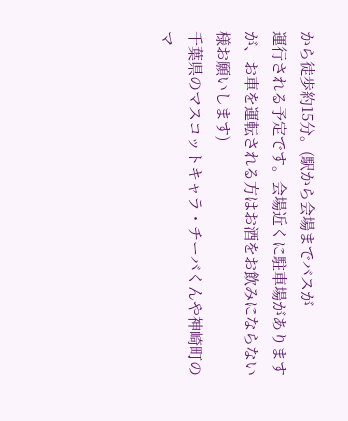から徒歩約15分。(駅から会場までバスが
運行される予定です。会場近くに駐車場がありますが、お車を運転される方はお酒をお飲みにならない様お願いします)
千葉県のマスコットキャラ・チーバくんや神崎町のマ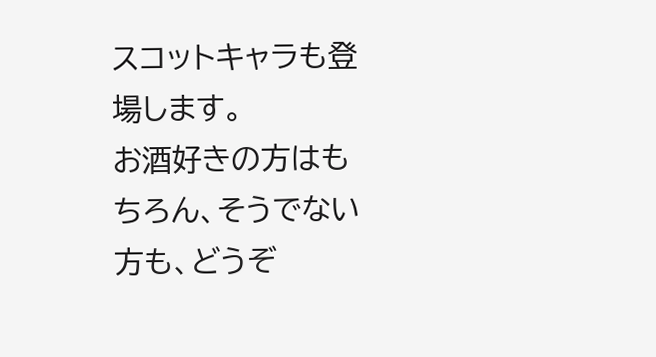スコットキャラも登場します。
お酒好きの方はもちろん、そうでない方も、どうぞ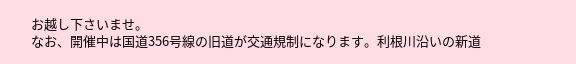お越し下さいませ。
なお、開催中は国道356号線の旧道が交通規制になります。利根川沿いの新道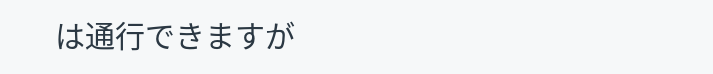は通行できますが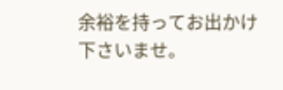余裕を持ってお出かけ下さいませ。